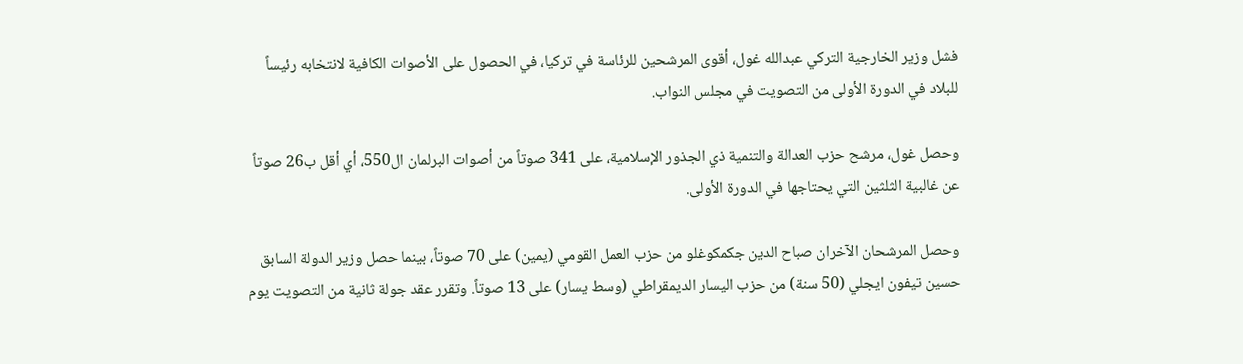فشل وزير الخارجية التركي عبدالله غول، أقوى المرشحين للرئاسة في تركيا، في الحصول على الأصوات الكافية لانتخابه رئيساً للبلاد في الدورة الأولى من التصويت في مجلس النواب.

وحصل غول، مرشح حزب العدالة والتنمية ذي الجذور الإسلامية، على 341 صوتاً من أصوات البرلمان ال550، أي أقل ب26 صوتاً عن غالبية الثلثين التي يحتاجها في الدورة الأولى.

وحصل المرشحان الآخران صباح الدين جكمكوغلو من حزب العمل القومي (يمين) على 70 صوتاً، بينما حصل وزير الدولة السابق حسين تيفون ايجلي (50 سنة) من حزب اليسار الديمقراطي (وسط يسار) على 13 صوتاً. وتقرر عقد جولة ثانية من التصويت يوم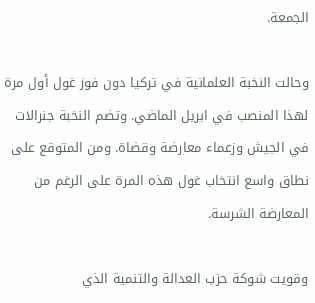الجمعة.

وحالت النخبة العلمانية في تركيا دون فوز غول أول مرة لهذا المنصب في ابريل الماضي. وتضم النخبة جنرالات في الجيش وزعماء معارضة وقضاة. ومن المتوقع على نطاق واسع انتخاب غول هذه المرة على الرغم من المعارضة الشرسة.

وقويت شوكة حزب العدالة والتنمية الذي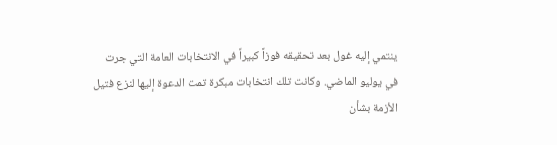ينتمي إليه غول بعد تحقيقه فوزاً كبيراً في الانتخابات العامة التي جرت في يوليو الماضي. وكانت تلك انتخابات مبكرة تمت الدعوة إليها لنزع فتيل الأزمة بشأن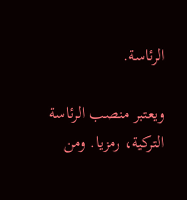الرئاسة.

ويعتبر منصب الرئاسة التركية، رمزيا. ومن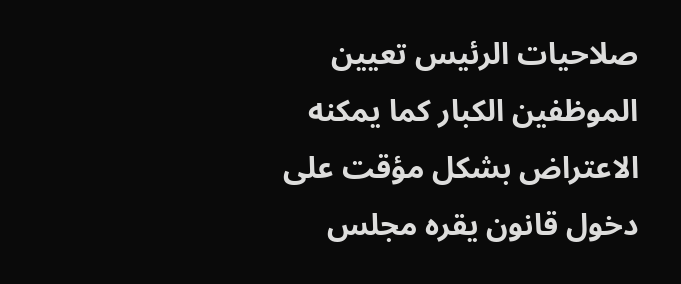صلاحيات الرئيس تعيين الموظفين الكبار كما يمكنه الاعتراض بشكل مؤقت على دخول قانون يقره مجلس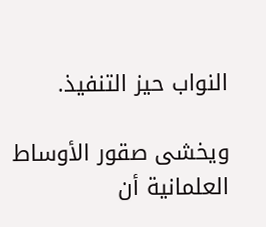النواب حيز التنفيذ.

ويخشى صقور الأوساط العلمانية أن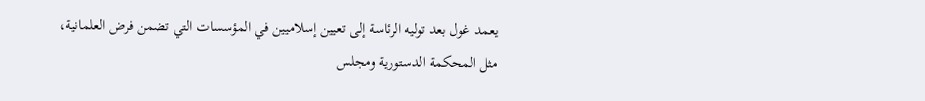يعمد غول بعد توليه الرئاسة إلى تعيين إسلاميين في المؤسسات التي تضمن فرض العلمانية، مثل المحكمة الدستورية ومجلس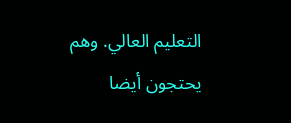التعليم العالي. وهم يحتجون أيضا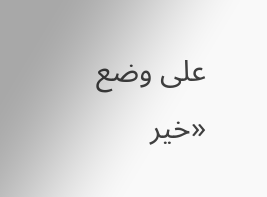على وضع «خير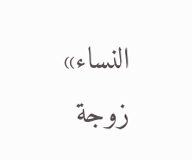النساء» زوجة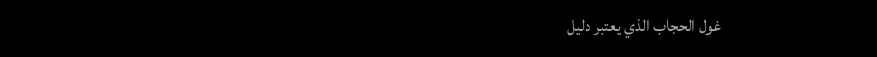غول الحجاب الذي يعتبر دليل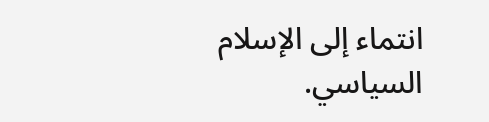انتماء إلى الإسلام السياسي.